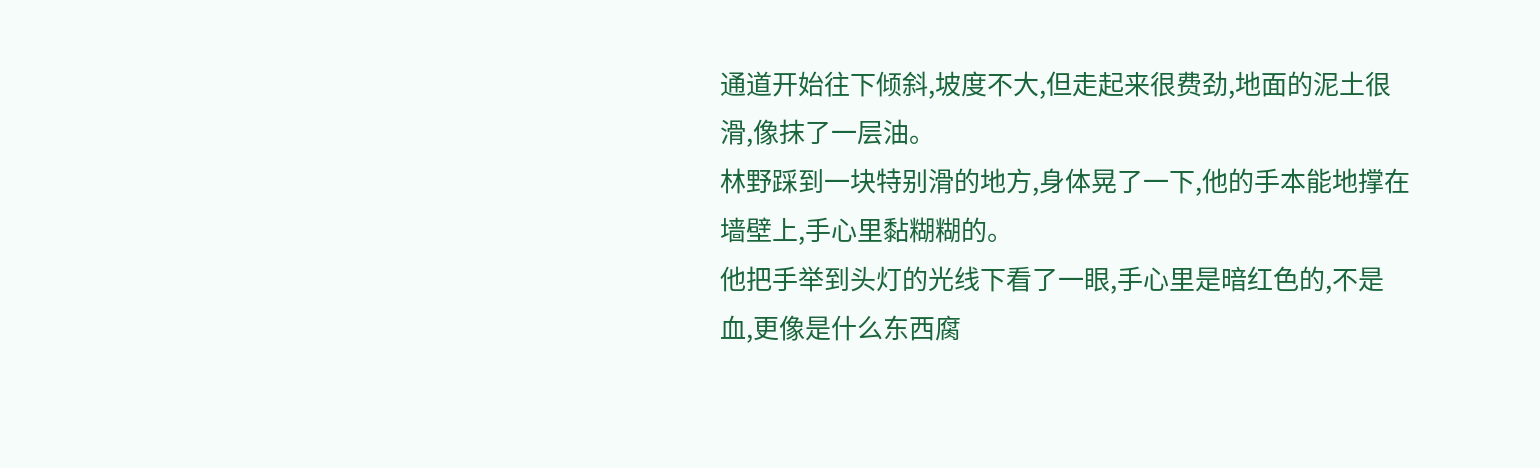通道开始往下倾斜,坡度不大,但走起来很费劲,地面的泥土很滑,像抹了一层油。
林野踩到一块特别滑的地方,身体晃了一下,他的手本能地撑在墙壁上,手心里黏糊糊的。
他把手举到头灯的光线下看了一眼,手心里是暗红色的,不是血,更像是什么东西腐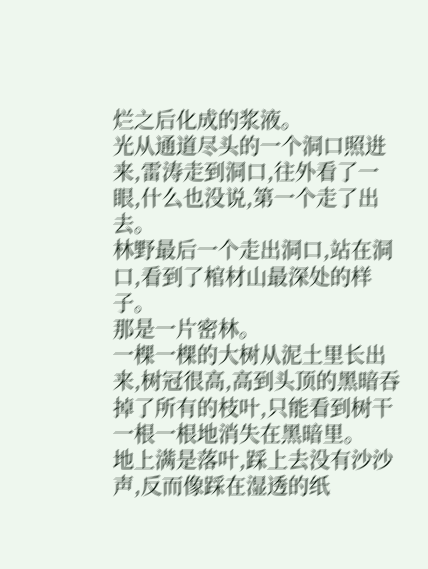烂之后化成的浆液。
光从通道尽头的一个洞口照进来,雷涛走到洞口,往外看了一眼,什么也没说,第一个走了出去。
林野最后一个走出洞口,站在洞口,看到了棺材山最深处的样子。
那是一片密林。
一棵一棵的大树从泥土里长出来,树冠很高,高到头顶的黑暗吞掉了所有的枝叶,只能看到树干一根一根地消失在黑暗里。
地上满是落叶,踩上去没有沙沙声,反而像踩在湿透的纸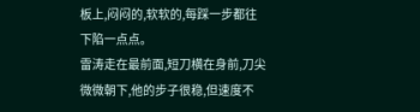板上,闷闷的,软软的,每踩一步都往下陷一点点。
雷涛走在最前面,短刀横在身前,刀尖微微朝下,他的步子很稳,但速度不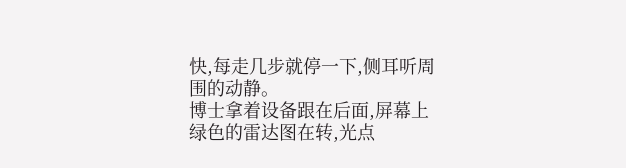快,每走几步就停一下,侧耳听周围的动静。
博士拿着设备跟在后面,屏幕上绿色的雷达图在转,光点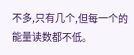不多,只有几个,但每一个的能量读数都不低。